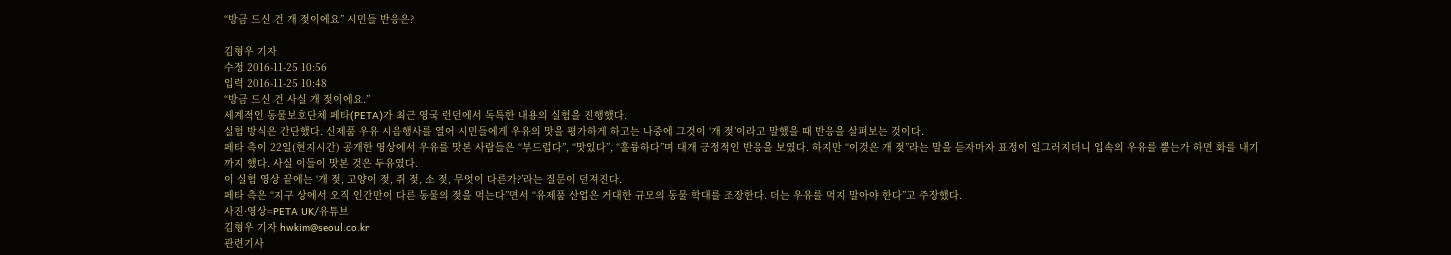“방금 드신 건 개 젖이에요” 시민들 반응은?

김형우 기자
수정 2016-11-25 10:56
입력 2016-11-25 10:48
“방금 드신 건 사실 개 젖이에요.”
세계적인 동물보호단체 페타(PETA)가 최근 영국 런던에서 독특한 내용의 실험을 진행했다.
실험 방식은 간단했다. 신제품 우유 시음행사를 열어 시민들에게 우유의 맛을 평가하게 하고는 나중에 그것이 ‘개 젖’이라고 말했을 때 반응을 살펴보는 것이다.
페타 측이 22일(현지시간) 공개한 영상에서 우유를 맛본 사람들은 “부드럽다”, “맛있다”, “훌륭하다”며 대개 긍정적인 반응을 보였다. 하지만 “이것은 개 젖”라는 말을 듣자마자 표정이 일그러지더니 입속의 우유를 뿜는가 하면 화를 내기까지 했다. 사실 이들이 맛본 것은 두유였다.
이 실험 영상 끝에는 ‘개 젖, 고양이 젖, 쥐 젖, 소 젖, 무엇이 다른가?’라는 질문이 던져진다.
페타 측은 “지구 상에서 오직 인간만이 다른 동물의 젖을 먹는다”면서 “유제품 산업은 거대한 규모의 동물 학대를 조장한다. 더는 우유를 먹지 말아야 한다”고 주장했다.
사진·영상=PETA UK/유튜브
김형우 기자 hwkim@seoul.co.kr
관련기사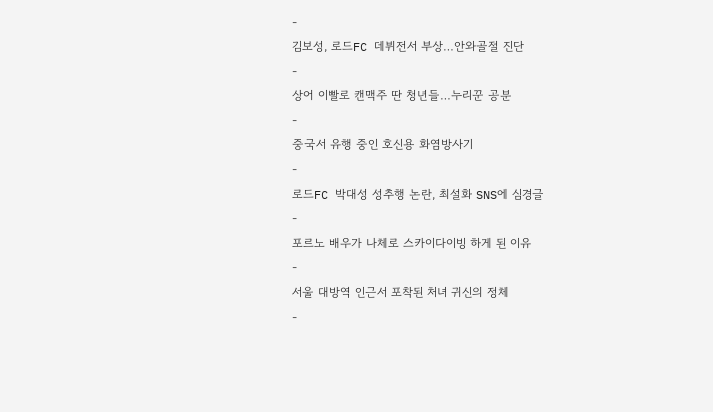-
김보성, 로드FC 데뷔전서 부상…안와골절 진단
-
상어 이빨로 캔맥주 딴 청년들…누리꾼 공분
-
중국서 유행 중인 호신용 화염방사기
-
로드FC 박대성 성추행 논란, 최설화 SNS에 심경글
-
포르노 배우가 나체로 스카이다이빙 하게 된 이유
-
서울 대방역 인근서 포착된 처녀 귀신의 정체
-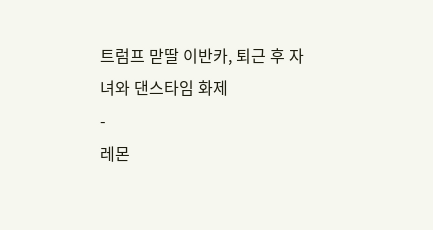트럼프 맏딸 이반카, 퇴근 후 자녀와 댄스타임 화제
-
레몬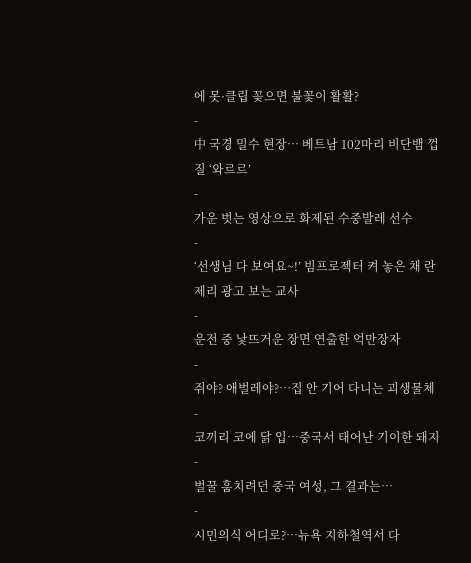에 못·클립 꽂으면 불꽃이 활활?
-
中 국경 밀수 현장… 베트남 102마리 비단뱀 껍질 ‘와르르’
-
가운 벗는 영상으로 화제된 수중발레 선수
-
‘선생님 다 보여요~!’ 빔프로젝터 켜 놓은 채 란제리 광고 보는 교사
-
운전 중 낯뜨거운 장면 연출한 억만장자
-
쥐야? 애벌레야?…집 안 기어 다니는 괴생물체
-
코끼리 코에 닭 입…중국서 태어난 기이한 돼지
-
벌꿀 훔치려던 중국 여성, 그 결과는…
-
시민의식 어디로?…뉴욕 지하철역서 다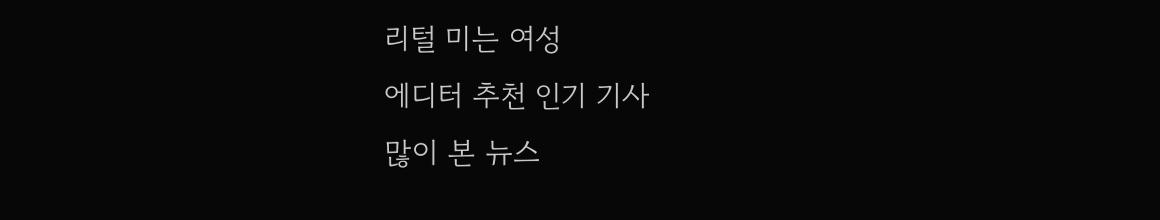리털 미는 여성
에디터 추천 인기 기사
많이 본 뉴스